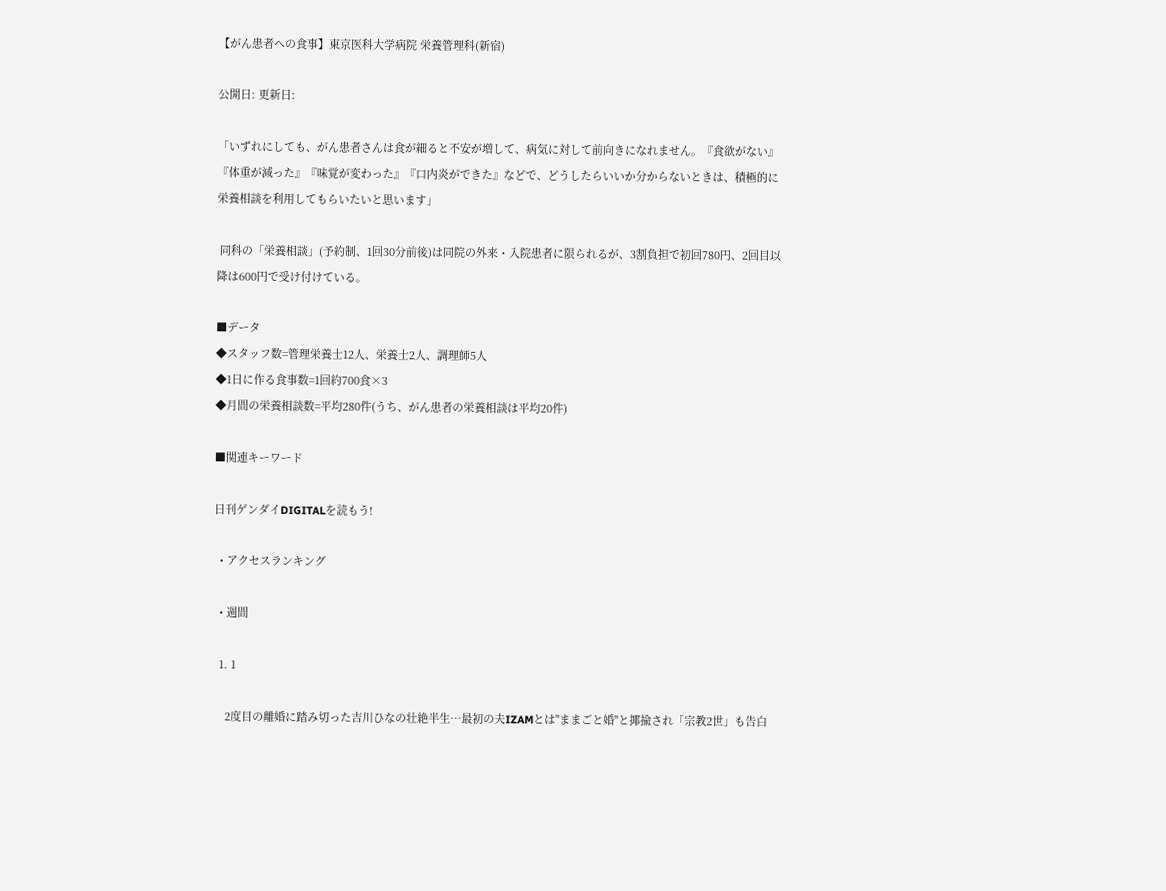【がん患者への食事】東京医科大学病院 栄養管理科(新宿)

公開日: 更新日:

「いずれにしても、がん患者さんは食が細ると不安が増して、病気に対して前向きになれません。『食欲がない』『体重が減った』『味覚が変わった』『口内炎ができた』などで、どうしたらいいか分からないときは、積極的に栄養相談を利用してもらいたいと思います」

 同科の「栄養相談」(予約制、1回30分前後)は同院の外来・入院患者に限られるが、3割負担で初回780円、2回目以降は600円で受け付けている。

■データ
◆スタッフ数=管理栄養士12人、栄養士2人、調理師5人
◆1日に作る食事数=1回約700食×3
◆月間の栄養相談数=平均280件(うち、がん患者の栄養相談は平均20件)

■関連キーワード

日刊ゲンダイDIGITALを読もう!

  • アクセスランキング

  • 週間

  1. 1

    2度目の離婚に踏み切った吉川ひなの壮絶半生…最初の夫IZAMとは"ままごと婚"と揶揄され「宗教2世」も告白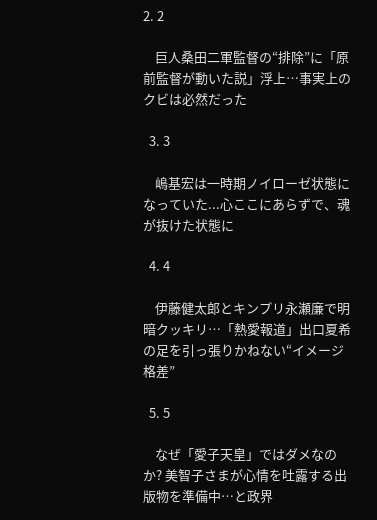2. 2

    巨人桑田二軍監督の“排除”に「原前監督が動いた説」浮上…事実上のクビは必然だった

  3. 3

    嶋基宏は一時期ノイローゼ状態になっていた...心ここにあらずで、魂が抜けた状態に

  4. 4

    伊藤健太郎とキンプリ永瀬廉で明暗クッキリ…「熱愛報道」出口夏希の足を引っ張りかねない“イメージ格差”

  5. 5

    なぜ「愛子天皇」ではダメなのか? 美智子さまが心情を吐露する出版物を準備中…と政界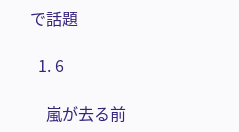で話題

  1. 6

    嵐が去る前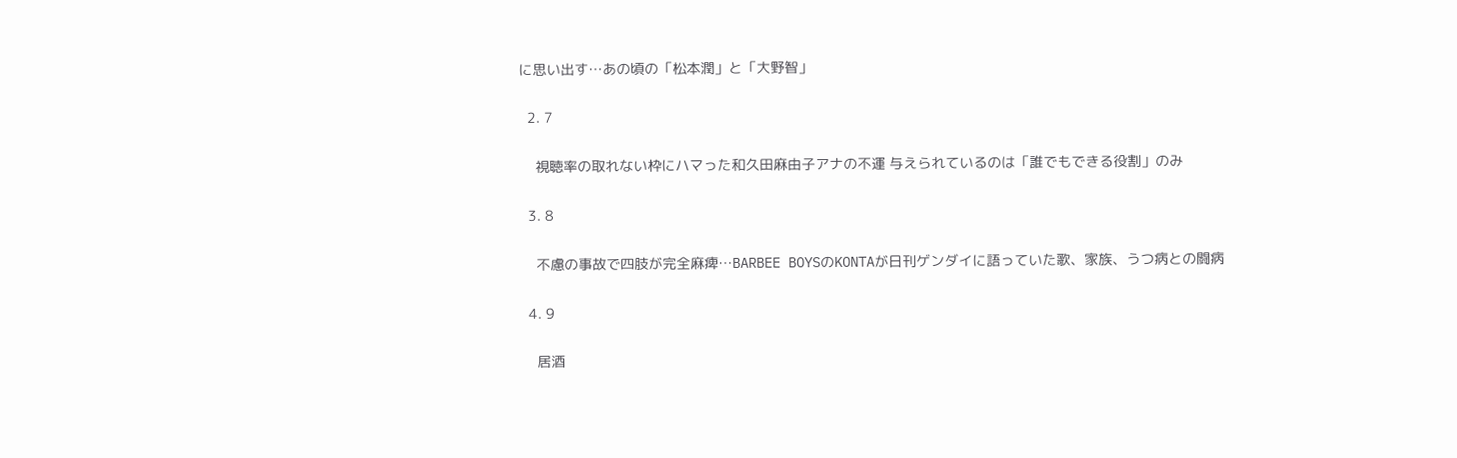に思い出す…あの頃の「松本潤」と「大野智」

  2. 7

    視聴率の取れない枠にハマった和久田麻由子アナの不運 与えられているのは「誰でもできる役割」のみ

  3. 8

    不慮の事故で四肢が完全麻痺…BARBEE BOYSのKONTAが日刊ゲンダイに語っていた歌、家族、うつ病との闘病

  4. 9

    居酒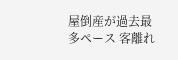屋倒産が過去最多ペース 客離れ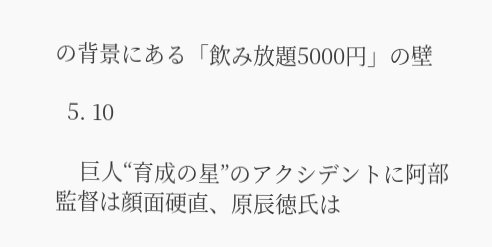の背景にある「飲み放題5000円」の壁

  5. 10

    巨人“育成の星”のアクシデントに阿部監督は顔面硬直、原辰徳氏は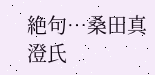絶句…桑田真澄氏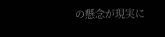の懸念が現実に